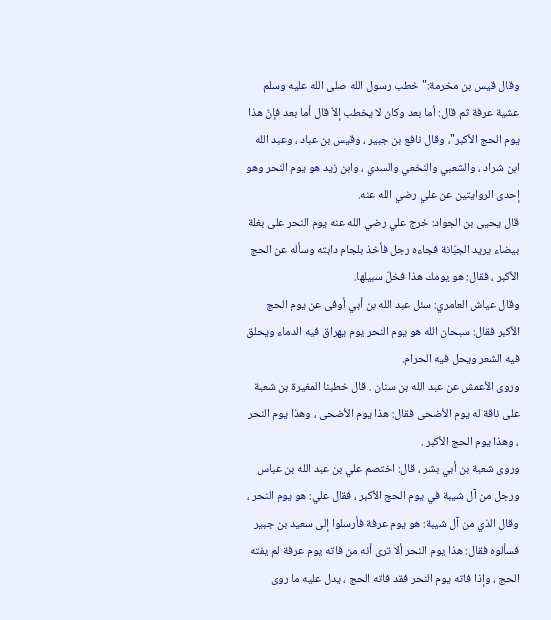وقال قيس بن مخرمة:"خطب رسول الله صلى الله عليه وسلم عشية عرفة ثم قال: أما بعد وكان لا يخطب إلاّ قال أما بعد فإنّ هذا يوم الحج الأكبر"، وقال نافع بن جبير ، وقيس بن عباد ، وعبد الله ابن شراد ، والشعبي والنخعي والسدي ، وابن زيد هو يوم النحر وهو إحدى الروايتين عن علي رضي الله عنه.
قال يحيى بن الجواد: خرج علي رضي الله عنه يوم النحر على بغلة بيضاء يريد الجبّانة فجاءه رجل فأخذ بلجام دابته وسأله عن الحج الأكبر ، فقال: هو يومك هذا فخلّ سبيلها.
وقال عياش العامري: سئل عبد الله بن أبي أوفى عن يوم الحج الأكبر فقال: سبحان الله هو يوم النحر يوم يهراق فيه الدماء ويحلق فيه الشعر ويحل فيه الحرام.
وروى الأعمش عن عبد الله بن سنان . قال خطبنا المغيرة بن شعبة على ناقة له يوم الأضحى فقال: هذا يوم الأضحى ، وهذا يوم النحر ، وهذا يوم الحج الأكبر .
وروى شعبة بن أبي بشر ، قال: اختصم علي بن عبد الله بن عباس ورجل من آل شيبة في يوم الحج الأكبر ، فقال علي: هو يوم النحر ، وقال الذي من آل شيبة: هو يوم عرفة فأرسلوا إلى سعيد بن جبير فسألوه فقال: هذا يوم النحر ألا ترى أنه من فاته يوم عرفة لم يفته الحج ، وإذا فاته يوم النحر فقد فاته الحج ، يدل عليه ما روى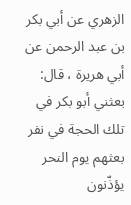الزهري عن أبي بكر بن عبد الرحمن عن أبي هريرة ، قال: بعثني أبو بكر في تلك الحجة في نفر بعثهم يوم النحر يؤذّنون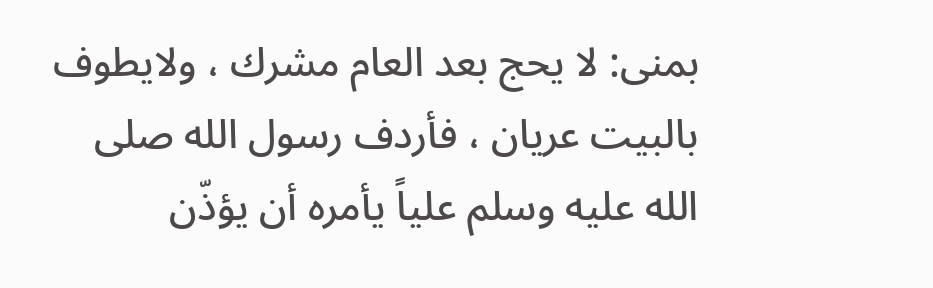بمنى: لا يحج بعد العام مشرك ، ولايطوف بالبيت عريان ، فأردف رسول الله صلى الله عليه وسلم علياً يأمره أن يؤذّن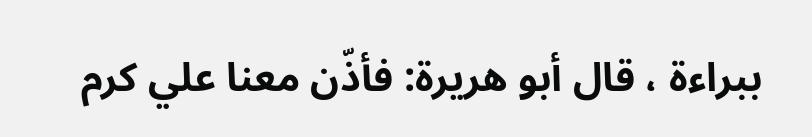ببراءة ، قال أبو هريرة: فأذّن معنا علي كرم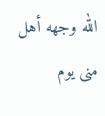الله وجهه أهل منى يوم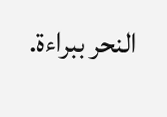النحر ببراءة.